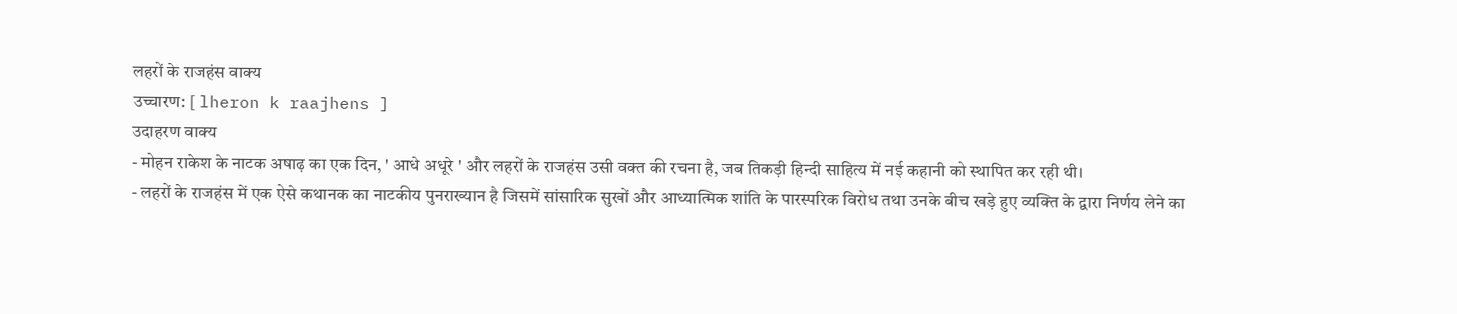लहरों के राजहंस वाक्य
उच्चारण: [ lheron k raajhens ]
उदाहरण वाक्य
- मोहन राकेश के नाटक अषाढ़ का एक दिन, ' आधे अधूरे ' और लहरों के राजहंस उसी वक्त की रचना है, जब तिकड़ी हिन्दी साहित्य में नई कहानी को स्थापित कर रही थी।
- लहरों के राजहंस में एक ऐसे कथानक का नाटकीय पुनराख्यान है जिसमें सांसारिक सुखों और आध्यात्मिक शांति के पारस्परिक विरोध तथा उनके बीच खड़े हुए व्यक्ति के द्वारा निर्णय लेने का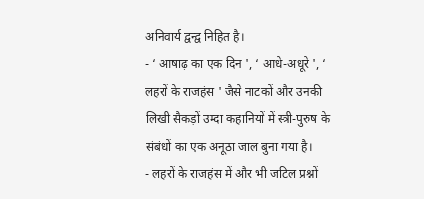अनिवार्य द्वन्द्व निहित है।
- ‘ आषाढ़ का एक दिन ', ‘ आधे-अधूरे ', ‘ लहरों के राजहंस ' जैसे नाटकों और उनकी लिखी सैकड़ों उम्दा कहानियों में स्त्री-पुरुष के संबंधों का एक अनूठा जाल बुना गया है।
- लहरों के राजहंस में और भी जटिल प्रश्नों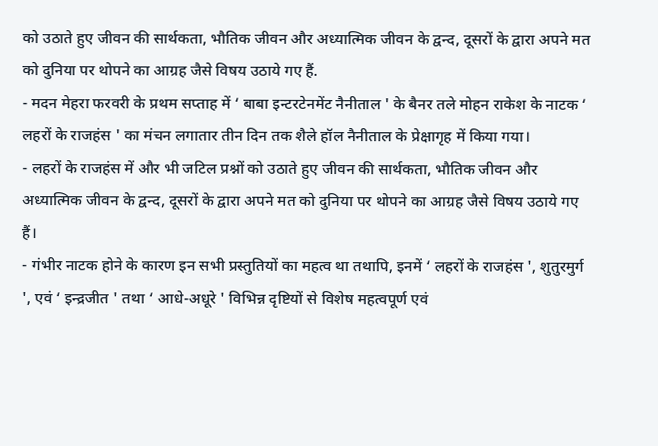को उठाते हुए जीवन की सार्थकता, भौतिक जीवन और अध्यात्मिक जीवन के द्वन्द, दूसरों के द्वारा अपने मत को दुनिया पर थोपने का आग्रह जैसे विषय उठाये गए हैं.
- मदन मेहरा फरवरी के प्रथम सप्ताह में ‘ बाबा इन्टरटेनमेंट नैनीताल ' के बैनर तले मोहन राकेश के नाटक ‘ लहरों के राजहंस ' का मंचन लगातार तीन दिन तक शैले हॉल नैनीताल के प्रेक्षागृह में किया गया।
- लहरों के राजहंस में और भी जटिल प्रश्नों को उठाते हुए जीवन की सार्थकता, भौतिक जीवन और अध्यात्मिक जीवन के द्वन्द, दूसरों के द्वारा अपने मत को दुनिया पर थोपने का आग्रह जैसे विषय उठाये गए हैं।
- गंभीर नाटक होने के कारण इन सभी प्रस्तुतियों का महत्व था तथापि, इनमें ‘ लहरों के राजहंस ', शुतुरमुर्ग ', एवं ‘ इन्द्रजीत ' तथा ‘ आधे-अधूरे ' विभिन्न दृष्टियों से विशेष महत्वपूर्ण एवं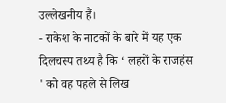उल्लेखनीय हैं।
- राकेश के नाटकों के बारे में यह एक दिलचस्प तथ्य है कि ‘ लहरों के राजहंस ' को वह पहले से लिख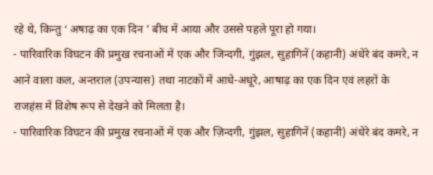रहे थे, किन्तु ‘ अषाढ़ का एक दिन ' बीच में आया और उससे पहले पूरा हो गया।
- पारिवारिक विघटन की प्रमुख रचनाओं में एक और जिन्दगी, गुंझल, सुहागिनें (कहानी) अंधेरे बंद कमरे, न आने वाला कल, अन्तराल (उपन्यास) तथा नाटकों में आधे-अधूरे, आषाढ़ का एक दिन एवं लहरों के राजहंस में विशेष रूप से देखने को मिलता है।
- पारिवारिक विघटन की प्रमुख रचनाओं में एक और ज़िन्दगी, गुंझल, सुहागिनें (कहानी) अंधेरे बंद कमरे, न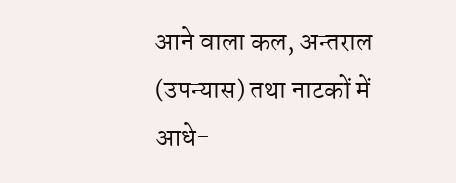आने वाला कल, अन्तराल (उपन्यास) तथा नाटकों में आधे-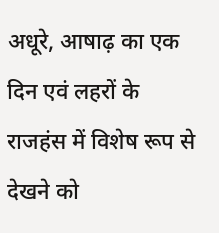अधूरे, आषाढ़ का एक दिन एवं लहरों के राजहंस में विशेष रूप से देखने को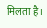मिलता है।